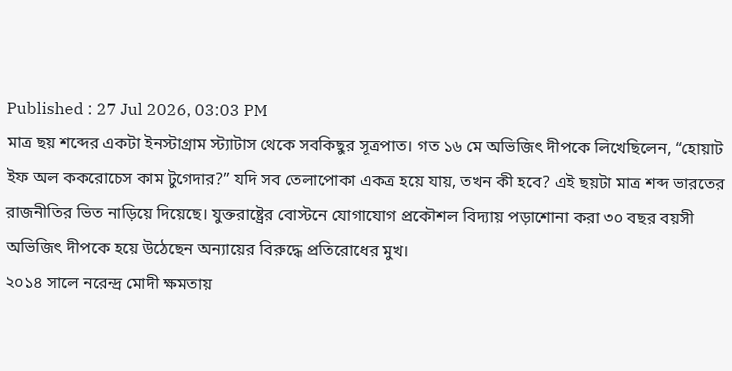Published : 27 Jul 2026, 03:03 PM
মাত্র ছয় শব্দের একটা ইনস্টাগ্রাম স্ট্যাটাস থেকে সবকিছুর সূত্রপাত। গত ১৬ মে অভিজিৎ দীপকে লিখেছিলেন, “হোয়াট ইফ অল ককরোচেস কাম টুগেদার?” যদি সব তেলাপোকা একত্র হয়ে যায়, তখন কী হবে? এই ছয়টা মাত্র শব্দ ভারতের রাজনীতির ভিত নাড়িয়ে দিয়েছে। যুক্তরাষ্ট্রের বোস্টনে যোগাযোগ প্রকৌশল বিদ্যায় পড়াশোনা করা ৩০ বছর বয়সী অভিজিৎ দীপকে হয়ে উঠেছেন অন্যায়ের বিরুদ্ধে প্রতিরোধের মুখ।
২০১৪ সালে নরেন্দ্র মোদী ক্ষমতায়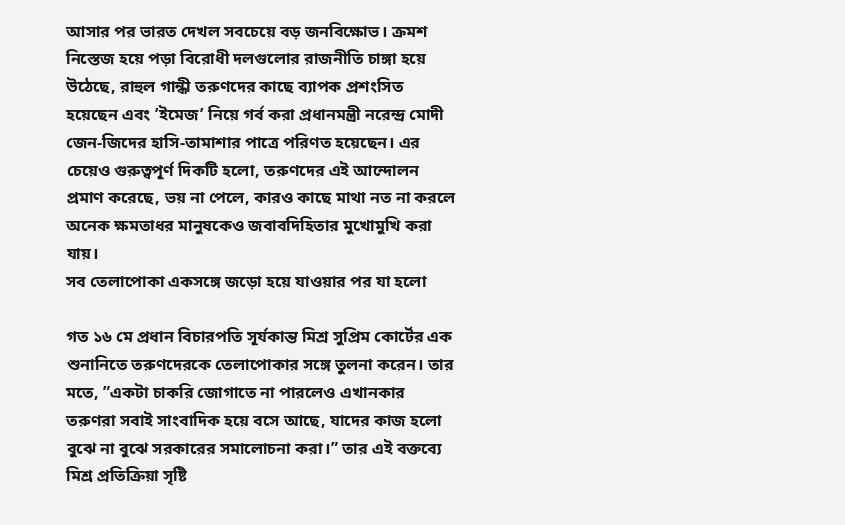আসার পর ভারত দেখল সবচেয়ে বড় জনবিক্ষোভ। ক্রমশ নিস্তেজ হয়ে পড়া বিরোধী দলগুলোর রাজনীতি চাঙ্গা হয়ে উঠেছে, রাহুল গান্ধী তরুণদের কাছে ব্যাপক প্রশংসিত হয়েছেন এবং ’ইমেজ’ নিয়ে গর্ব করা প্রধানমন্ত্রী নরেন্দ্র মোদী জেন-জিদের হাসি-তামাশার পাত্রে পরিণত হয়েছেন। এর চেয়েও গুরুত্বপূর্ণ দিকটি হলো, তরুণদের এই আন্দোলন প্রমাণ করেছে, ভয় না পেলে, কারও কাছে মাথা নত না করলে অনেক ক্ষমতাধর মানুষকেও জবাবদিহিতার মুখোমুখি করা যায়।
সব তেলাপোকা একসঙ্গে জড়ো হয়ে যাওয়ার পর যা হলো

গত ১৬ মে প্রধান বিচারপতি সূর্যকান্ত মিশ্র সুপ্রিম কোর্টের এক শুনানিতে তরুণদেরকে তেলাপোকার সঙ্গে তুলনা করেন। তার মতে, ”একটা চাকরি জোগাতে না পারলেও এখানকার তরুণরা সবাই সাংবাদিক হয়ে বসে আছে, যাদের কাজ হলো বুঝে না বুঝে সরকারের সমালোচনা করা।” তার এই বক্তব্যে মিশ্র প্রতিক্রিয়া সৃষ্টি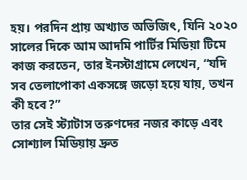হয়। পরদিন প্রায় অখ্যাত অভিজিৎ, যিনি ২০২০ সালের দিকে আম আদমি পার্টির মিডিয়া টিমে কাজ করতেন, তার ইনস্টাগ্রামে লেখেন, “যদি সব তেলাপোকা একসঙ্গে জড়ো হয়ে যায়, তখন কী হবে?”
তার সেই স্ট্যাটাস তরুণদের নজর কাড়ে এবং সোশ্যাল মিডিয়ায় দ্রুত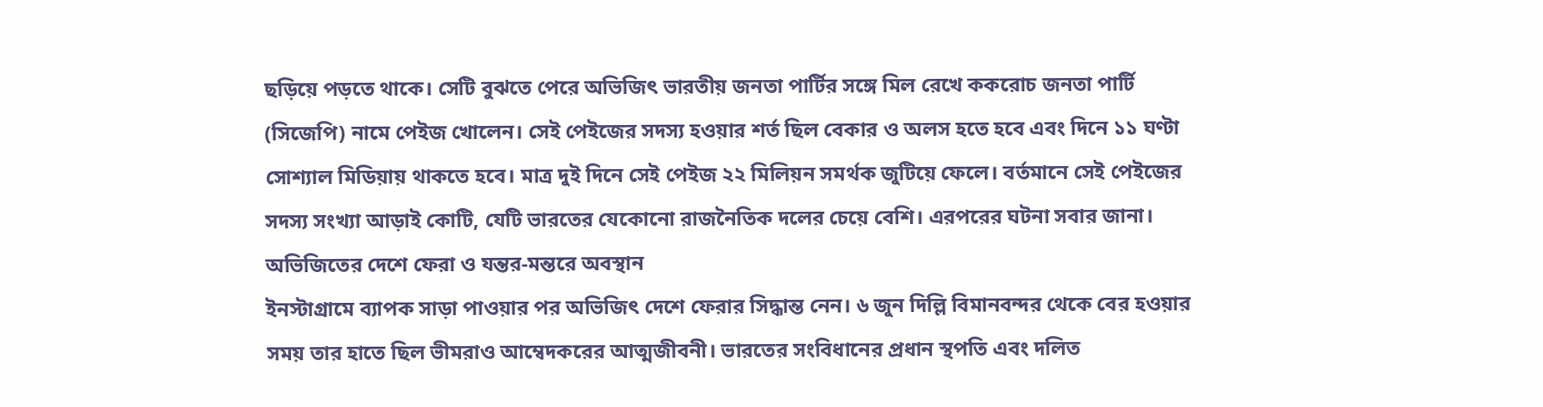ছড়িয়ে পড়তে থাকে। সেটি বুঝতে পেরে অভিজিৎ ভারতীয় জনতা পার্টির সঙ্গে মিল রেখে ককরোচ জনতা পার্টি (সিজেপি) নামে পেইজ খোলেন। সেই পেইজের সদস্য হওয়ার শর্ত ছিল বেকার ও অলস হতে হবে এবং দিনে ১১ ঘণ্টা সোশ্যাল মিডিয়ায় থাকতে হবে। মাত্র দুই দিনে সেই পেইজ ২২ মিলিয়ন সমর্থক জুটিয়ে ফেলে। বর্তমানে সেই পেইজের সদস্য সংখ্যা আড়াই কোটি, যেটি ভারতের যেকোনো রাজনৈতিক দলের চেয়ে বেশি। এরপরের ঘটনা সবার জানা।
অভিজিতের দেশে ফেরা ও যন্তর-মন্তরে অবস্থান
ইনস্টাগ্রামে ব্যাপক সাড়া পাওয়ার পর অভিজিৎ দেশে ফেরার সিদ্ধান্ত নেন। ৬ জুন দিল্লি বিমানবন্দর থেকে বের হওয়ার সময় তার হাতে ছিল ভীমরাও আম্বেদকরের আত্মজীবনী। ভারতের সংবিধানের প্রধান স্থপতি এবং দলিত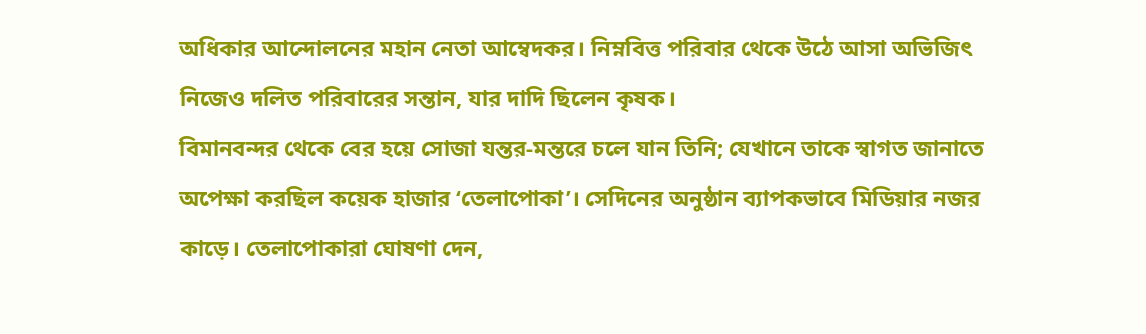অধিকার আন্দোলনের মহান নেতা আম্বেদকর। নিম্নবিত্ত পরিবার থেকে উঠে আসা অভিজিৎ নিজেও দলিত পরিবারের সন্তান, যার দাদি ছিলেন কৃষক।
বিমানবন্দর থেকে বের হয়ে সোজা যন্তর-মন্তরে চলে যান তিনি; যেখানে তাকে স্বাগত জানাতে অপেক্ষা করছিল কয়েক হাজার ‘তেলাপোকা’। সেদিনের অনুষ্ঠান ব্যাপকভাবে মিডিয়ার নজর কাড়ে। তেলাপোকারা ঘোষণা দেন,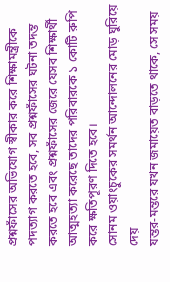প্রশ্নফাঁসের অভিযোগ স্বীকার করে শিক্ষামন্ত্রীকে পদত্যাগ করতে হবে, সব প্রশ্নফাঁসের ঘটনা তদন্ত করতে হবে এবং প্রশ্নফাঁসের জেরে যেসব শিক্ষার্থী আত্মহত্যা করেছে তাদের পরিবারকে ১ কোটি রুপি করে ক্ষতিপূরণ দিতে হবে।
সোনম ওয়াংচুকের সমর্থন আন্দোলনের মোড় ঘুরিয়ে দেয়
যন্তর-মন্তরে যখন জমায়েত বাড়তে থাকে, সে সময়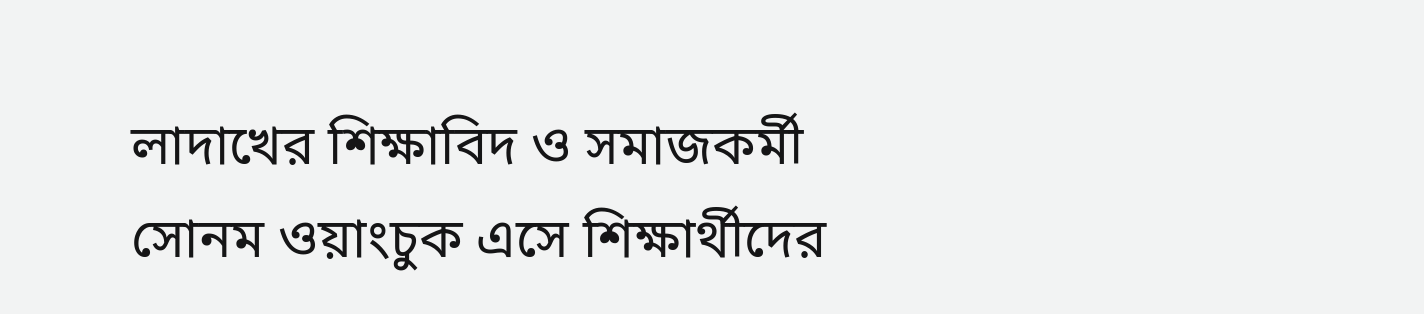লাদাখের শিক্ষাবিদ ও সমাজকর্মী সোনম ওয়াংচুক এসে শিক্ষার্থীদের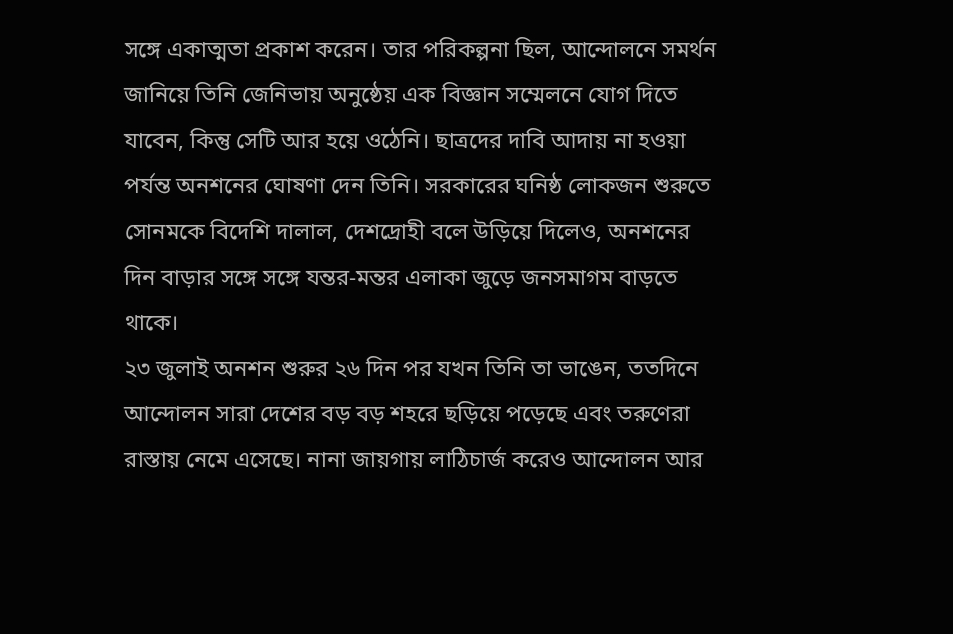সঙ্গে একাত্মতা প্রকাশ করেন। তার পরিকল্পনা ছিল, আন্দোলনে সমর্থন জানিয়ে তিনি জেনিভায় অনুষ্ঠেয় এক বিজ্ঞান সম্মেলনে যোগ দিতে যাবেন, কিন্তু সেটি আর হয়ে ওঠেনি। ছাত্রদের দাবি আদায় না হওয়া পর্যন্ত অনশনের ঘোষণা দেন তিনি। সরকারের ঘনিষ্ঠ লোকজন শুরুতে সোনমকে বিদেশি দালাল, দেশদ্রোহী বলে উড়িয়ে দিলেও, অনশনের দিন বাড়ার সঙ্গে সঙ্গে যন্তর-মন্তর এলাকা জুড়ে জনসমাগম বাড়তে থাকে।
২৩ জুলাই অনশন শুরুর ২৬ দিন পর যখন তিনি তা ভাঙেন, ততদিনে আন্দোলন সারা দেশের বড় বড় শহরে ছড়িয়ে পড়েছে এবং তরুণেরা রাস্তায় নেমে এসেছে। নানা জায়গায় লাঠিচার্জ করেও আন্দোলন আর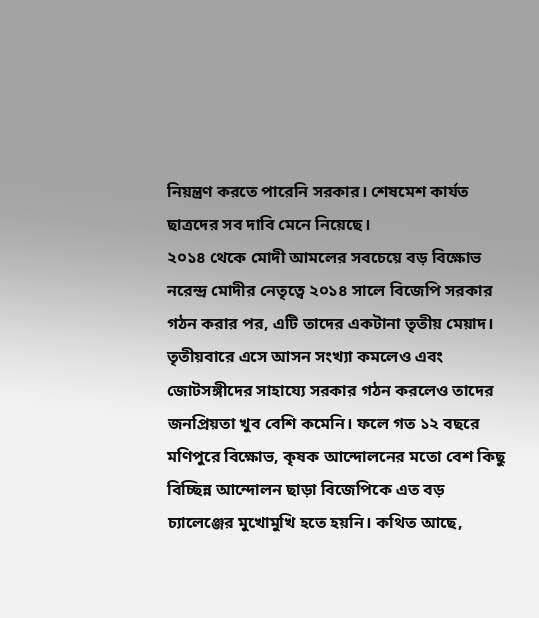নিয়ন্ত্রণ করতে পারেনি সরকার। শেষমেশ কার্যত ছাত্রদের সব দাবি মেনে নিয়েছে।
২০১৪ থেকে মোদী আমলের সবচেয়ে বড় বিক্ষোভ
নরেন্দ্র মোদীর নেতৃত্বে ২০১৪ সালে বিজেপি সরকার গঠন করার পর, এটি তাদের একটানা তৃতীয় মেয়াদ। তৃতীয়বারে এসে আসন সংখ্যা কমলেও এবং জোটসঙ্গীদের সাহায্যে সরকার গঠন করলেও তাদের জনপ্রিয়তা খুব বেশি কমেনি। ফলে গত ১২ বছরে মণিপুরে বিক্ষোভ, কৃষক আন্দোলনের মতো বেশ কিছু বিচ্ছিন্ন আন্দোলন ছাড়া বিজেপিকে এত বড় চ্যালেঞ্জের মুখোমুখি হতে হয়নি। কথিত আছে,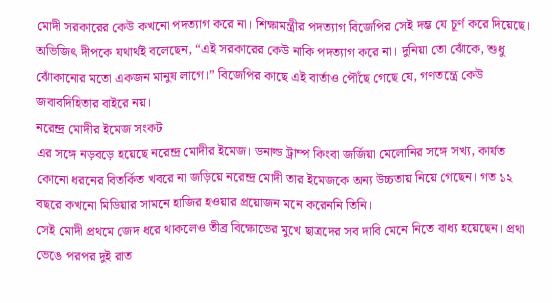মোদী সরকারের কেউ কখনো পদত্যাগ করে না। শিক্ষামন্ত্রীর পদত্যাগ বিজেপির সেই দম্ভ যে চূর্ণ করে দিয়েছে। অভিজিৎ দীপকে যথার্থই বলেছেন, “এই সরকারের কেউ নাকি পদত্যাগ করে না। দুনিয়া তো ঝোঁকে, শুধু ঝোঁকানোর মতো একজন মানুষ লাগে।” বিজেপির কাছে এই বার্তাও পৌঁছে গেছে যে, গণতন্ত্রে কেউ জবাবদিহিতার বাইরে নয়।
নরেন্দ্র মোদীর ইমেজ সংকট
এর সঙ্গে নড়বড়ে হয়েছে নরেন্দ্র মোদীর ইমেজ। ডনাল্ড ট্রাম্প কিংবা জর্জিয়া মেলোনির সঙ্গে সখ্য, কার্যত কোনো ধরনের বিতর্কিত খবরে না জড়িয়ে নরেন্দ্র মোদী তার ইমেজকে অন্য উচ্চতায় নিয়ে গেছেন। গত ১২ বছরে কখনো মিডিয়ার সামনে হাজির হওয়ার প্রয়োজন মনে করেননি তিনি।
সেই মোদী প্রথমে জেদ ধরে থাকলেও তীব্র বিক্ষোভের মুখে ছাত্রদের সব দাবি মেনে নিতে বাধ্য হয়েছেন। প্রথা ভেঙে পরপর দুই রাত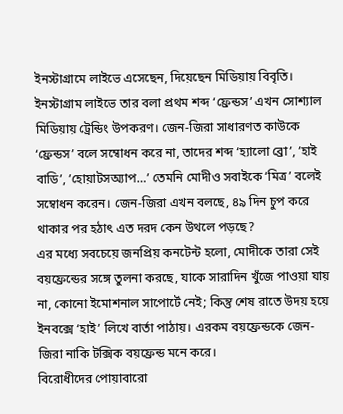ইনস্টাগ্রামে লাইভে এসেছেন, দিয়েছেন মিডিয়ায় বিবৃতি। ইনস্টাগ্রাম লাইভে তার বলা প্রথম শব্দ ‘ফ্রেন্ডস’ এখন সোশ্যাল মিডিয়ায় ট্রেন্ডিং উপকরণ। জেন-জিরা সাধারণত কাউকে ‘ফ্রেন্ডস’ বলে সম্বোধন করে না, তাদের শব্দ ‘হ্যালো ব্রো’, ’হাই বাডি’, ’হোয়াটসঅ্যাপ…’ তেমনি মোদীও সবাইকে ‘মিত্র’ বলেই সম্বোধন করেন। জেন-জিরা এখন বলছে, ৪৯ দিন চুপ করে থাকার পর হঠাৎ এত দরদ কেন উথলে পড়ছে?
এর মধ্যে সবচেয়ে জনপ্রিয় কনটেন্ট হলো, মোদীকে তারা সেই বয়ফ্রেন্ডের সঙ্গে তুলনা করছে, যাকে সারাদিন খুঁজে পাওয়া যায় না, কোনো ইমোশনাল সাপোর্টে নেই; কিন্তু শেষ রাতে উদয় হয়ে ইনবক্সে ‘হাই’ লিখে বার্তা পাঠায়। এরকম বয়ফ্রেন্ডকে জেন-জিরা নাকি টক্সিক বয়ফ্রেন্ড মনে করে।
বিরোধীদের পোয়াবারো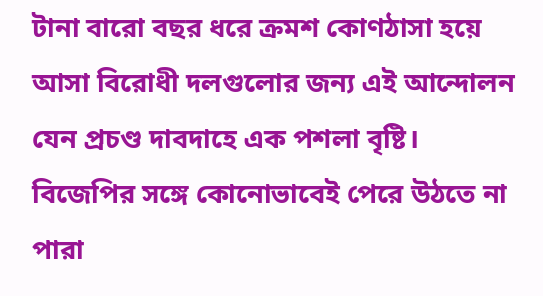টানা বারো বছর ধরে ক্রমশ কোণঠাসা হয়ে আসা বিরোধী দলগুলোর জন্য এই আন্দোলন যেন প্রচণ্ড দাবদাহে এক পশলা বৃষ্টি। বিজেপির সঙ্গে কোনোভাবেই পেরে উঠতে না পারা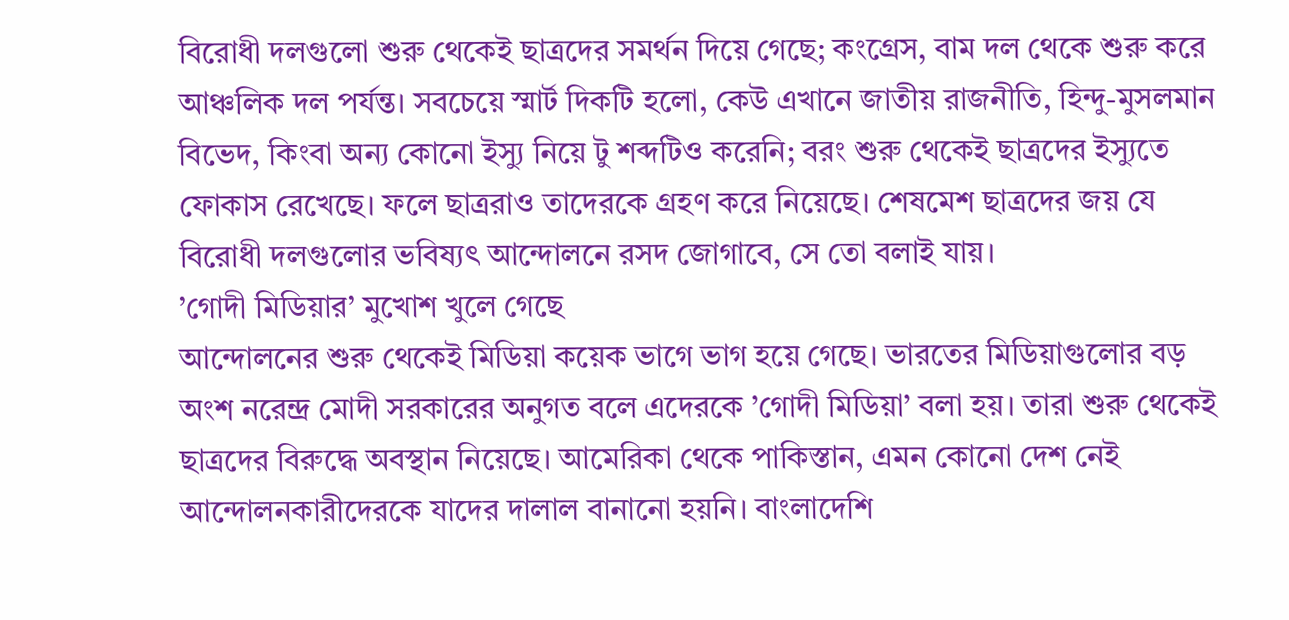বিরোধী দলগুলো শুরু থেকেই ছাত্রদের সমর্থন দিয়ে গেছে; কংগ্রেস, বাম দল থেকে শুরু করে আঞ্চলিক দল পর্যন্ত। সবচেয়ে স্মার্ট দিকটি হলো, কেউ এখানে জাতীয় রাজনীতি, হিন্দু-মুসলমান বিভেদ, কিংবা অন্য কোনো ইস্যু নিয়ে টু শব্দটিও করেনি; বরং শুরু থেকেই ছাত্রদের ইস্যুতে ফোকাস রেখেছে। ফলে ছাত্ররাও তাদেরকে গ্রহণ করে নিয়েছে। শেষমেশ ছাত্রদের জয় যে বিরোধী দলগুলোর ভবিষ্যৎ আন্দোলনে রসদ জোগাবে, সে তো বলাই যায়।
’গোদী মিডিয়ার’ মুখোশ খুলে গেছে
আন্দোলনের শুরু থেকেই মিডিয়া কয়েক ভাগে ভাগ হয়ে গেছে। ভারতের মিডিয়াগুলোর বড় অংশ নরেন্দ্র মোদী সরকারের অনুগত বলে এদেরকে ’গোদী মিডিয়া’ বলা হয়। তারা শুরু থেকেই ছাত্রদের বিরুদ্ধে অবস্থান নিয়েছে। আমেরিকা থেকে পাকিস্তান, এমন কোনো দেশ নেই আন্দোলনকারীদেরকে যাদের দালাল বানানো হয়নি। বাংলাদেশি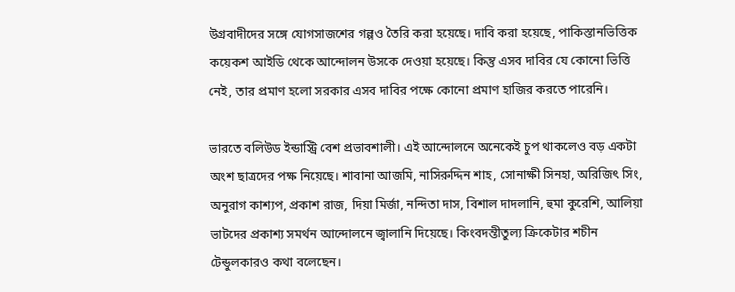উগ্রবাদীদের সঙ্গে যোগসাজশের গল্পও তৈরি করা হয়েছে। দাবি করা হয়েছে, পাকিস্তানভিত্তিক কয়েকশ আইডি থেকে আন্দোলন উসকে দেওয়া হয়েছে। কিন্তু এসব দাবির যে কোনো ভিত্তি নেই, তার প্রমাণ হলো সরকার এসব দাবির পক্ষে কোনো প্রমাণ হাজির করতে পারেনি।

ভারতে বলিউড ইন্ডাস্ট্রি বেশ প্রভাবশালী। এই আন্দোলনে অনেকেই চুপ থাকলেও বড় একটা অংশ ছাত্রদের পক্ষ নিয়েছে। শাবানা আজমি, নাসিরুদ্দিন শাহ, সোনাক্ষী সিনহা, অরিজিৎ সিং, অনুরাগ কাশ্যপ, প্রকাশ রাজ, দিয়া মির্জা, নন্দিতা দাস, বিশাল দাদলানি, হুমা কুরেশি, আলিয়া ভাটদের প্রকাশ্য সমর্থন আন্দোলনে জ্বালানি দিয়েছে। কিংবদন্তীতুল্য ক্রিকেটার শচীন টেন্ডুলকারও কথা বলেছেন।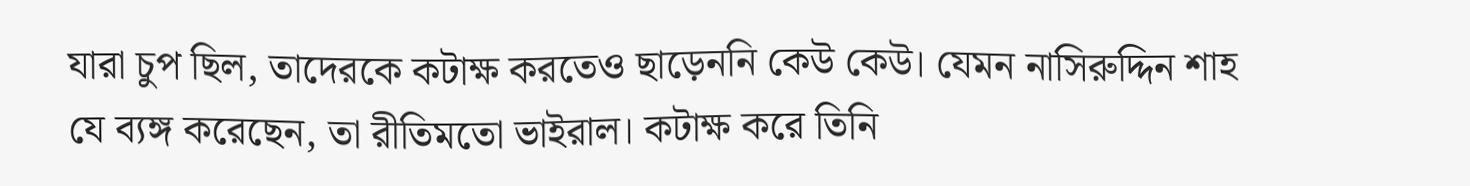যারা চুপ ছিল, তাদেরকে কটাক্ষ করতেও ছাড়েননি কেউ কেউ। যেমন নাসিরুদ্দিন শাহ যে ব্যঙ্গ করেছেন, তা রীতিমতো ভাইরাল। কটাক্ষ করে তিনি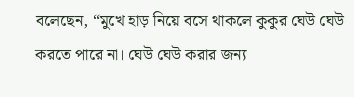বলেছেন, “মুখে হাড় নিয়ে বসে থাকলে কুকুর ঘেউ ঘেউ করতে পারে না। ঘেউ ঘেউ করার জন্য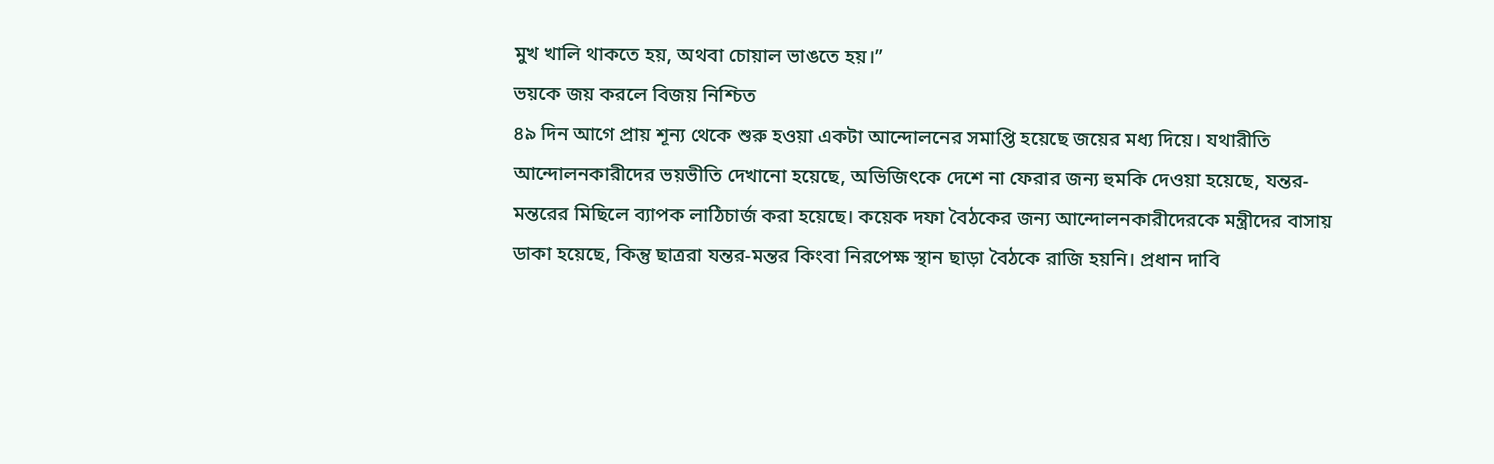মুখ খালি থাকতে হয়, অথবা চোয়াল ভাঙতে হয়।”
ভয়কে জয় করলে বিজয় নিশ্চিত
৪৯ দিন আগে প্রায় শূন্য থেকে শুরু হওয়া একটা আন্দোলনের সমাপ্তি হয়েছে জয়ের মধ্য দিয়ে। যথারীতি আন্দোলনকারীদের ভয়ভীতি দেখানো হয়েছে, অভিজিৎকে দেশে না ফেরার জন্য হুমকি দেওয়া হয়েছে, যন্তর-মন্তরের মিছিলে ব্যাপক লাঠিচার্জ করা হয়েছে। কয়েক দফা বৈঠকের জন্য আন্দোলনকারীদেরকে মন্ত্রীদের বাসায় ডাকা হয়েছে, কিন্তু ছাত্ররা যন্তর-মন্তর কিংবা নিরপেক্ষ স্থান ছাড়া বৈঠকে রাজি হয়নি। প্রধান দাবি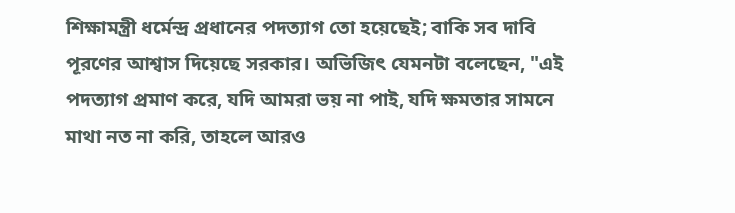শিক্ষামন্ত্রী ধর্মেন্দ্র প্রধানের পদত্যাগ তো হয়েছেই; বাকি সব দাবি পূরণের আশ্বাস দিয়েছে সরকার। অভিজিৎ যেমনটা বলেছেন, "এই পদত্যাগ প্রমাণ করে, যদি আমরা ভয় না পাই, যদি ক্ষমতার সামনে মাথা নত না করি, তাহলে আরও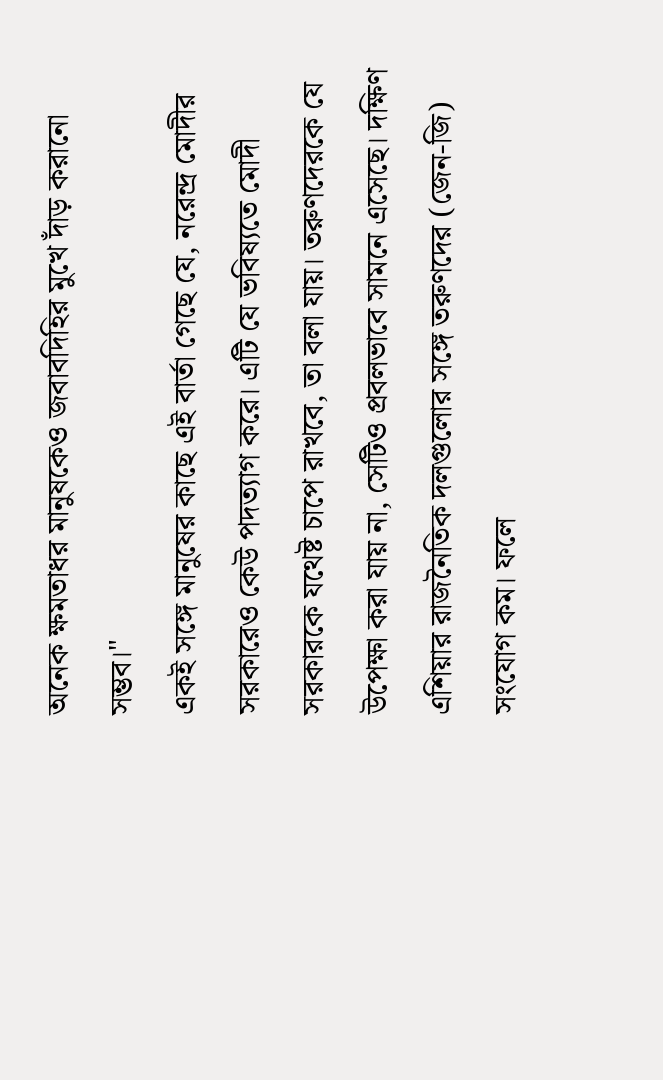অনেক ক্ষমতাধর মানুষকেও জবাবদিহির মুখে দাঁড় করানো সম্ভব।"
একই সঙ্গে মানুষের কাছে এই বার্তা গেছে যে, নরেন্দ্র মোদীর সরকারেও কেউ পদত্যাগ করে। এটি যে ভবিষ্যতে মোদী সরকারকে যথেষ্ট চাপে রাখবে, তা বলা যায়। তরুণদেরকে যে উপেক্ষা করা যায় না, সেটিও প্রবলভাবে সামনে এসেছে। দক্ষিণ এশিয়ার রাজনৈতিক দলগুলোর সঙ্গে তরুণদের (জেন-জি) সংযোগ কম। ফলে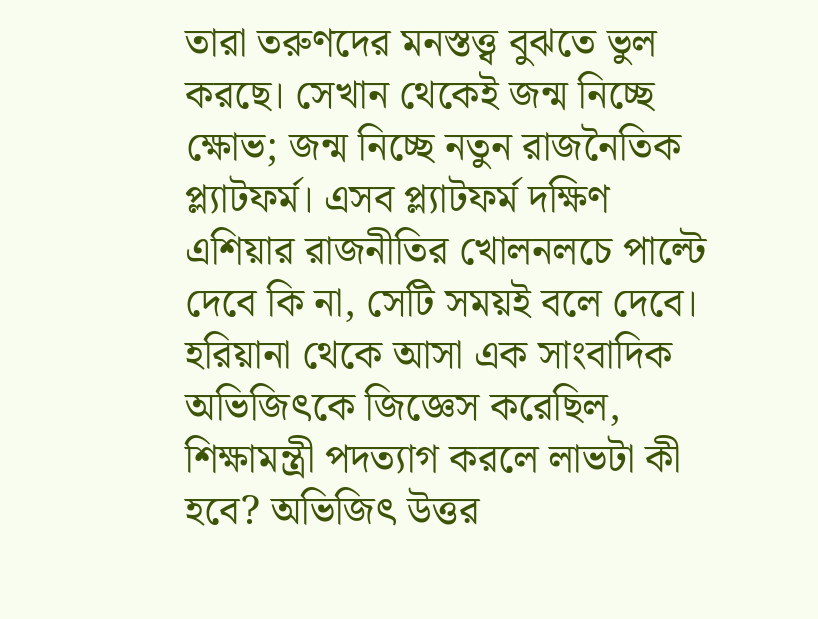তারা তরুণদের মনস্তত্ত্ব বুঝতে ভুল করছে। সেখান থেকেই জন্ম নিচ্ছে ক্ষোভ; জন্ম নিচ্ছে নতুন রাজনৈতিক প্ল্যাটফর্ম। এসব প্ল্যাটফর্ম দক্ষিণ এশিয়ার রাজনীতির খোলনলচে পাল্টে দেবে কি না, সেটি সময়ই বলে দেবে।
হরিয়ানা থেকে আসা এক সাংবাদিক অভিজিৎকে জিজ্ঞেস করেছিল, শিক্ষামন্ত্রী পদত্যাগ করলে লাভটা কী হবে? অভিজিৎ উত্তর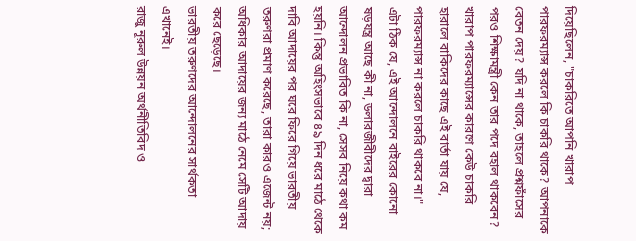দিয়েছিলেন, "চাকরিতে আপনি খারাপ পারফরম্যান্স করলে কি চাকরি থাকে? আপনাকে বেতন দেয়? যদি না থাকে, তাহলে প্রশ্নফাঁসের পরও শিক্ষামন্ত্রী কেন তার পদে বহাল থাকবেন? খারাপ পারফরম্যান্সের কারণে কেউ চাকরি হারালে বাকিদের কাছে এই বার্তা যায় যে, পারফরম্যান্স না করলে চাকরি থাকবে না।"
এটা ঠিক যে, এই আন্দোলনে বাইরের কোনো ষড়যন্ত্র আছে কী না, ডলারজীবীদের দ্বারা আন্দোলন প্রভাবিত কি না, সেসব নিয়ে কথা কম হয়নি। কিন্তু অহিংসভাবে ৪৯ দিন ধরে মাঠে থেকে দাবি আদায়ের পর ঘরে ফিরে গিয়ে ভারতীয় তরুণরা প্রমাণ করেছে, তারা কারও এজেন্ট নয়; অধিকার আদায়ের জন্য মাঠে নেমে সেটি আদায় করে ছেড়েছে।
ভারতীয় তরুণদের আন্দোলনের সার্থকতা এখানেই।
রাজু নূরুল উন্নয়ন অর্থনীতিবিদ ও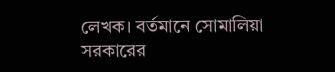লেখক। বর্তমানে সোমালিয়া সরকারের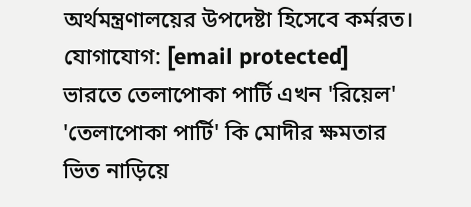অর্থমন্ত্রণালয়ের উপদেষ্টা হিসেবে কর্মরত। যোগাযোগ: [email protected]
ভারতে তেলাপোকা পার্টি এখন 'রিয়েল'
'তেলাপোকা পার্টি' কি মোদীর ক্ষমতার ভিত নাড়িয়ে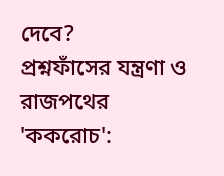দেবে?
প্রশ্নফাঁসের যন্ত্রণা ও রাজপথের 'ককরোচ':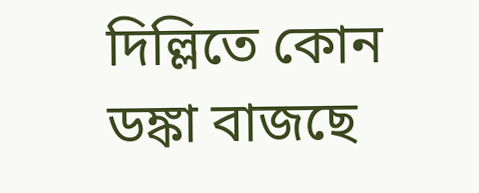দিল্লিতে কোন ডঙ্কা বাজছে